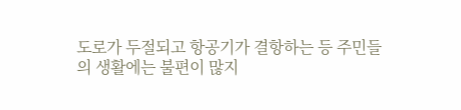도로가 두절되고 항공기가 결항하는 등 주민들의 생활에는 불편이 많지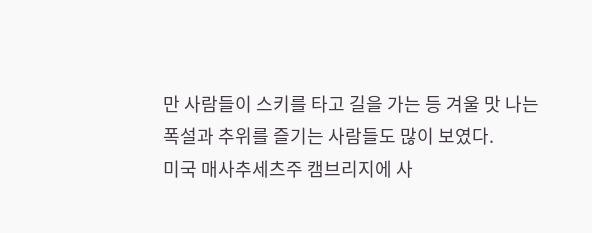만 사람들이 스키를 타고 길을 가는 등 겨울 맛 나는 폭설과 추위를 즐기는 사람들도 많이 보였다.
미국 매사추세츠주 캠브리지에 사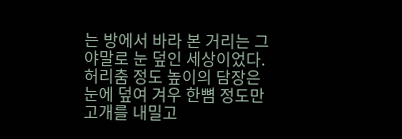는 방에서 바라 본 거리는 그야말로 눈 덮인 세상이었다. 허리춤 정도 높이의 담장은 눈에 덮여 겨우 한뼘 정도만 고개를 내밀고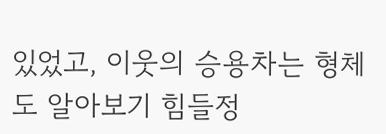있었고, 이웃의 승용차는 형체도 알아보기 힘들정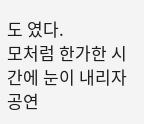도 였다.
모처럼 한가한 시간에 눈이 내리자 공연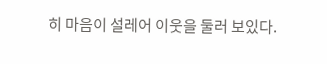히 마음이 설레어 이웃을 둘러 보있다.